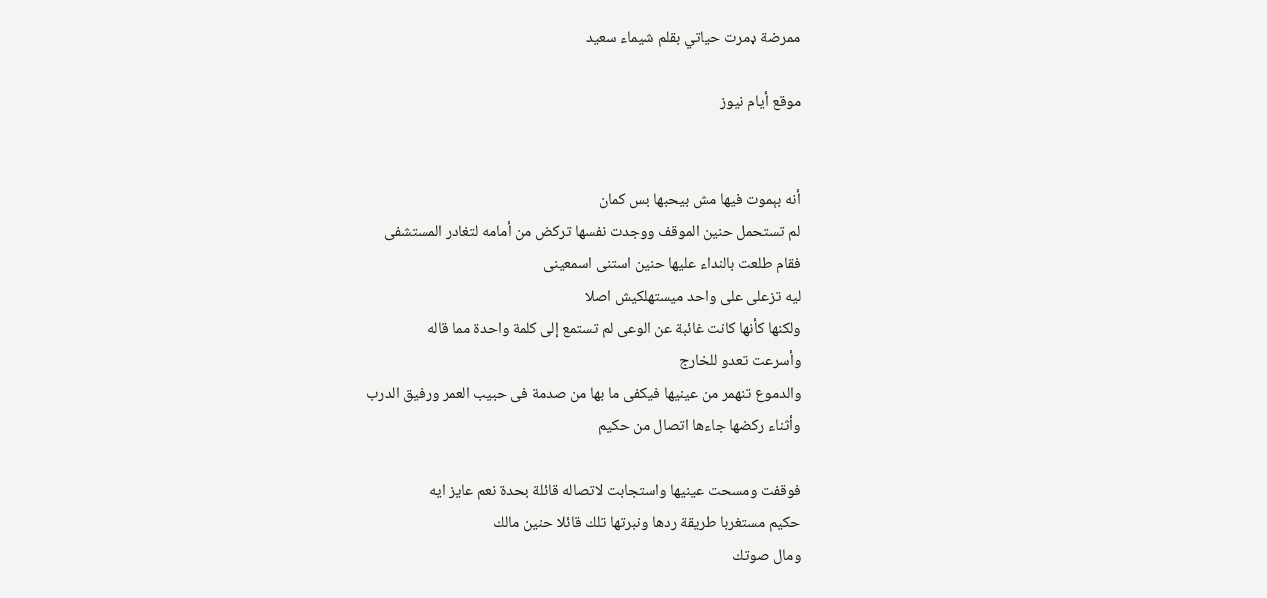ممرضة ډمرت حياتي بقلم شيماء سعيد

موقع أيام نيوز


أنه بېموت فيها مش بيحبها بس كمان
لم تستحمل حنين الموقف ووجدت نفسها تركض من أمامه لتغادر المستشفى
فقام طلعت بالنداء عليها حنين استنى اسمعينى
ليه تزعلى على واحد ميستهلكيش اصلا
ولكنها كأنها كانت غائبة عن الوعى لم تستمع إلى كلمة واحدة مما قاله
وأسرعت تعدو للخارج
والدموع تنهمر من عينيها فيكفى ما بها من صدمة فى حبيب العمر ورفيق الدرب
وأثناء ركضها جاءها اتصال من حكيم

فوقفت ومسحت عينيها واستجابت لاتصاله قائلة بحدة نعم عايز ايه
حكيم مستغربا طريقة ردها ونبرتها تلك قائلا حنين مالك
ومال صوتك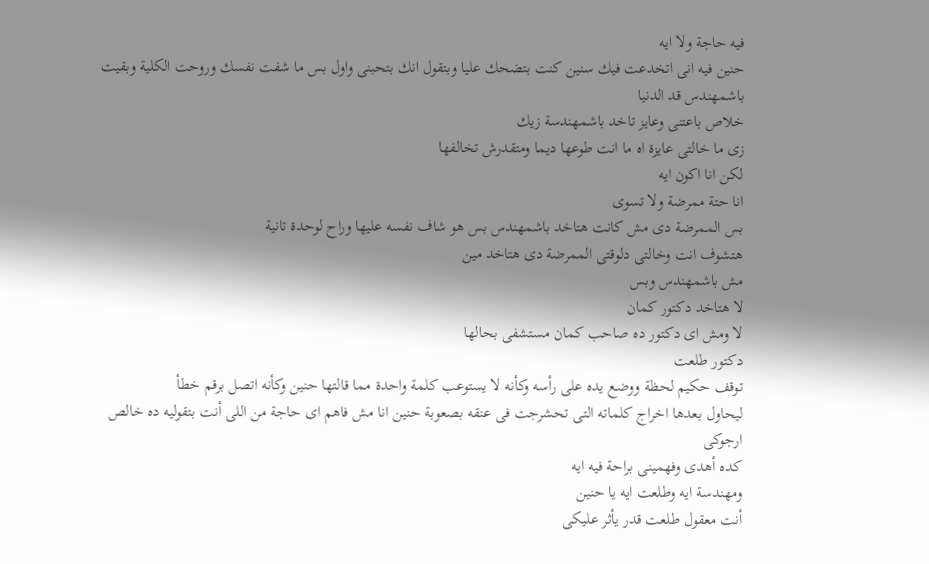فيه حاجة ولا ايه
حنين فيه انى اتخدعت فيك سنين كنت بتضحك عليا وبتقول انك بتحبنى واول بس ما شفت نفسك وروحت الكلية وبقيت باشمهندس قد الدنيا
خلاص باعتنى وعايز تاخد باشمهندسة زيك
زى ما خالتى عايزة اه ما انت طوعها ديما ومتقدرش تخالفها
لكن انا اكون ايه
انا حتة ممرضة ولا تسوى
بس الممرضة دى مش كانت هتاخد باشمهندس بس هو شاف نفسه عليها وراح لوحدة تانية
هتشوف انت وخالتى دلوقتى الممرضة دى هتاخد مين
مش باشمهندس وبس
لا هتاخد دكتور كمان
لا ومش اى دكتور ده صاحب كمان مستشفى بحالها
دكتور طلعت
توقف حكيم لحظة ووضع يده على رأسه وكأنه لا يستوعب كلمة واحدة مما قالتها حنين وكأنه اتصل برقم خطأ
ليحاول بعدها اخراج كلماته التى تحشرجت فى عنقه بصعوبة حنين انا مش فاهم اى حاجة من اللى أنت بتقوليه ده خالص
ارجوكى
كده أهدى وفهمينى براحة فيه ايه
ومهندسة ايه وطلعت ايه يا حنين
أنت معقول طلعت قدر يأثر عليكى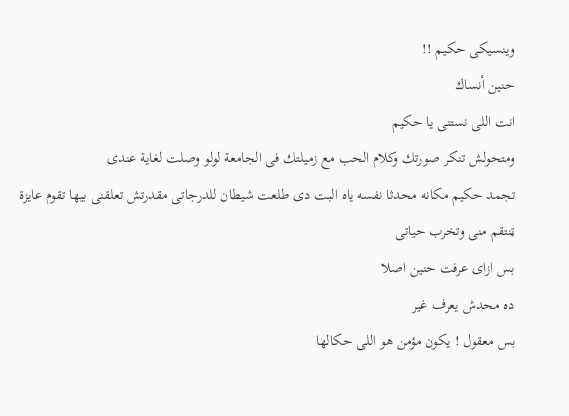وينسيكى حكيم !!
حنين أنساك
انت اللى نستنى يا حكيم
ومتحولش تنكر صورتك وكلام الحب مع زميلتك فى الجامعة لولو وصلت لغاية عندى
تجمد حكيم مكانه محدثا نفسه ياه البت دى طلعت شيطان للدرجاتى مقدرتش تعلقنى بيها تقوم عايزة ټنتقم منى وتخرب حياتى
بس ازاى عرفت حنين اصلا
ده محدش يعرف غير
بس معقول ! يكون مؤمن هو اللى حكالها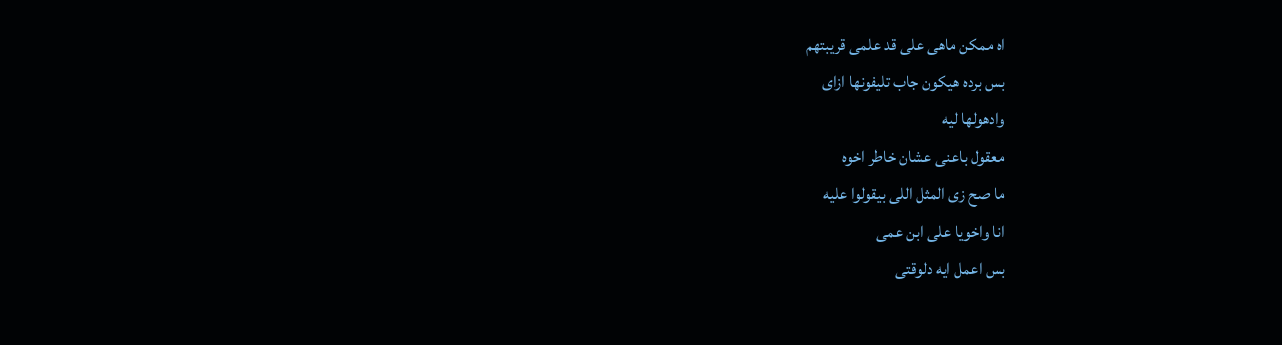اه ممكن ماهى على قد علمى قريبتهم
بس برده هيكون جاب تليفونها ازاى
وادهولها ليه
معقول باعنى عشان خاطر اخوه
ما صح زى المثل اللى بيقولوا عليه
انا واخويا على ابن عمى
بس اعمل ايه دلوقتى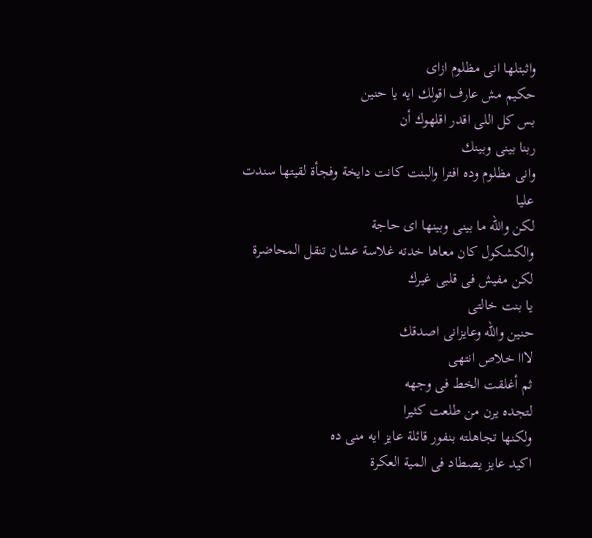واثبتلها انى مظلوم ازاى
حكيم مش عارف اقولك ايه يا حنين
بس كل اللى اقدر اقلهوك أن
ربنا بينى وبينك
وانى مظلوم وده افترا والبنت كانت دايخة وفجأة لقيتها سندت عليا
لكن والله ما بينى وبينها اى حاجة
والكشكول كان معاها خدته غلاسة عشان تنقل المحاضرة
لكن مفيش فى قلبى غيرك
يا بنت خالتى
حنين والله وعايزانى اصدقك
لااا خلاص انتهى
ثم أغلقت الخط فى وجهه
لتجده يرن من طلعت كثيرا
ولكنها تجاهلته بنفور قائلة عايز ايه منى ده
اكيد عايز يصطاد فى المية العكرة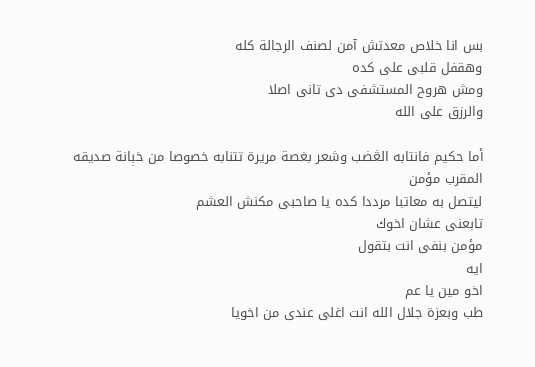بس انا خلاص معدتش آمن لصنف الرجالة كله
وهقفل قلبى على كده
ومش هروح المستشفى دى تانى اصلا
والرزق على الله

أما حكيم فانتابه الڠضب وشعر بغصة مريرة تتنابه خصوصا من خېانة صديقه المقرب مؤمن
ليتصل به معاتبا مرددا كده يا صاحبى مكنش العشم
تابعنى عشان اخوك
مؤمن بنفى انت بتقول
ايه
اخو مين يا عم
طب وبعزة جلال الله انت اغلى عندى من اخويا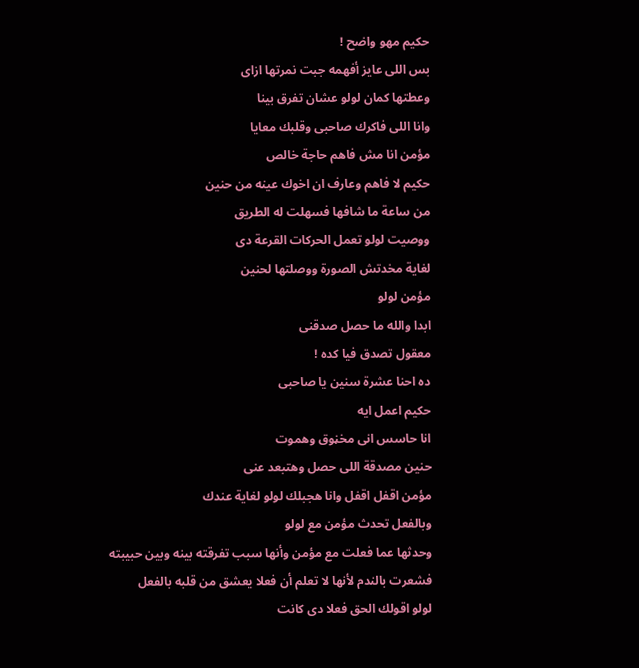حكيم مهو واضح !
بس اللى عايز أفهمه جبت نمرتها ازاى
وعطتها كمان لولو عشان تفرق بينا
وانا اللى فاكرك صاحبى وقلبك معايا
مؤمن انا مش فاهم حاجة خالص
حكيم لا فاهم وعارف ان اخوك عينه من حنين
من ساعة ما شافها فسهلت له الطريق
ووصيت لولو تعمل الحركات القرعة دى
لغاية مخدتش الصورة ووصلتها لحنين
مؤمن لولو
ابدا والله ما حصل صدقنى
معقول تصدق فيا كده !
ده احنا عشرة سنين يا صاحبى
حكيم اعمل ايه
انا حاسس انى مخڼوق وھموت
حنين مصدقة اللى حصل وهتبعد عنى
مؤمن اقفل اقفل وانا هجبلك لولو لغاية عندك
وبالفعل تحدث مؤمن مع لولو
وحدثها عما فعلت مع مؤمن وأنها سبب تفرقته بينه وبين حبيبته
فشعرت بالندم لأنها لا تعلم أن فعلا يعشق من قلبه بالفعل
لولو اقولك الحق فعلا دى كانت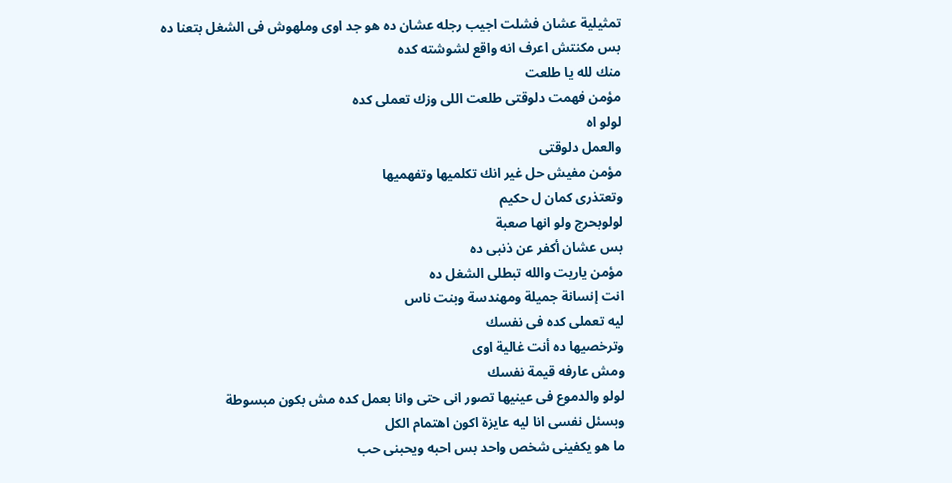تمثيلية عشان فشلت اجيب رجله عشان ده هو جد اوى وملهوش فى الشغل بتعنا ده
بس مكنتش اعرف انه واقع لشوشته كده
منك لله يا طلعت
مؤمن فهمت دلوقتى طلعت اللى وزك تعملى كده
لولو اه
والعمل دلوقتى
مؤمن مفيش حل غير انك تكلميها وتفهميها
وتعتذرى كمان ل حكيم
لولوبحرج ولو انها صعبة
بس عشان أكفر عن ذنبى ده
مؤمن ياريت والله تبطلى الشغل ده
انت إنسانة جميلة ومهندسة وبنت ناس
ليه تعملى كده فى نفسك
وترخصيها ده أنت غالية اوى
ومش عارفه قيمة نفسك
لولو والدموع فى عينيها تصور انى حتى وانا بعمل كده مش بكون مبسوطة
وبسئل نفسى انا ليه عايزة اكون اهتمام الكل
ما هو يكفينى شخص واحد بس احبه ويحبنى حب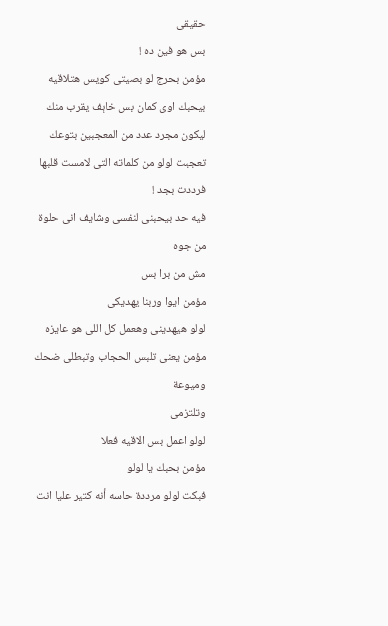حقيقى
بس هو فين ده !
مؤمن بحرج لو بصيتى كويس هتلاقيه
بيحبك اوى كمان بس خاېف يقرب منك ليكون مجرد عدد من المعجبين بتوعك
تعجبت لولو من كلماته التى لامست قلبها فرددت بجد !
فيه حد بيحبنى لنفسى وشايف انى حلوة من جوه
مش من برا بس
مؤمن ايوا وربنا يهديكى
لولو هيهدينى وهعمل كل اللى هو عايزه
مؤمن يعنى تلبس الحجاب وتبطلى ضحك وميوعة
وتلتزمى
لولو اعمل بس الاقيه فعلا
مؤمن بحبك يا لولو
فبكت لولو مرددة حاسه أنه كتير عليا انت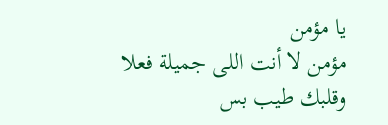يا مؤمن
مؤمن لا أنت اللى جميلة فعلا وقلبك طيب بس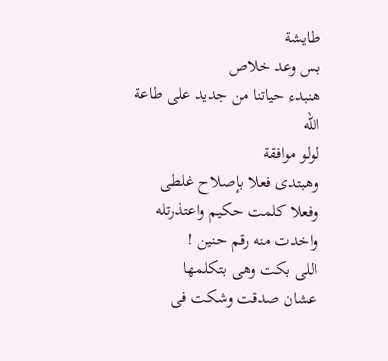طايشة
بس وعد خلاص
هنبدء حياتنا من جديد على طاعة الله
لولو موافقة
وهبتدى فعلا بإصلاح غلطى
وفعلا كلمت حكيم واعتذرتله واخدت منه رقم حنين !
اللى بكت وهى بتكلمها
عشان صدقت وشكت فى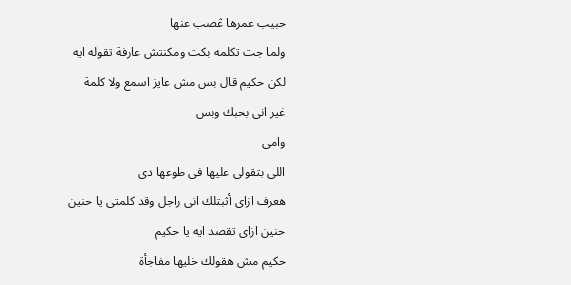حبيب عمرها ڠصب عنها
ولما جت تكلمه بكت ومكنتش عارفة تقوله ايه
لكن حكيم قال بس مش عايز اسمع ولا كلمة
غير انى بحبك وبس
وامى
اللى بتقولى عليها فى طوعها دى
هعرف ازاى أثبتلك انى راجل وقد كلمتى يا حنين
حنين ازاى تقصد ايه يا حكيم
حكيم مش هقولك خليها مفاجأة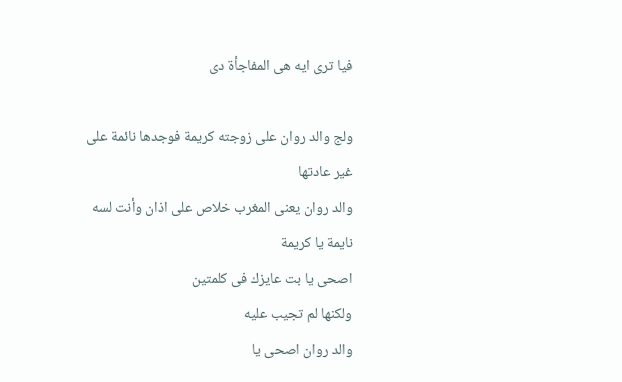فيا ترى ايه هى المفاجأة دى

ولج والد روان على زوجته كريمة فوجدها نائمة على غير عادتها
والد روان يعنى المغرب خلاص على اذان وأنت لسه نايمة يا كريمة
اصحى يا بت عايزك فى كلمتين
ولكنها لم تجيب عليه
والد روان اصحى يا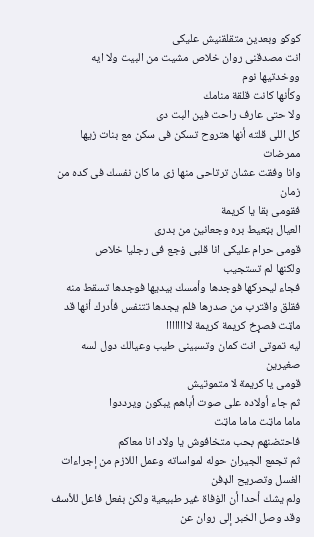كوكو وبعدين متقلقنيش عليكى
انت مصدقنى روان خلاص مشيت من البيت ولا ايه
ووخدتيها نوم
وكأنها كانت قلقة منامك
ولا حتى عارف راحت فين البت دى
كل اللى قلته أنها هتروح تسكن فى سكن مع بنات زيها ممرضات
وانا وفقت عشان ترتاحى منها زى ما كان نفسك فى كده من زمان
فقومى بقا يا كريمة
العيال بټعيط بره وجعانين من بدرى
قومى حرام عليكى انا قلبى ۏجع فى رجليا خلاص
ولكنها لم تستجيب
فجاء ليحركها فوجدها وأمسك بيديها فوجدها تسقط منه فقلق واقترب من صدرها فلم يجدها تتنفس فأدرك أنها قد ماټت فصړخ كريمة كريمة لاااااااا
ليه تموتى انت كمان وتسبينى طيب وعيالك دول لسه صغيرين
قومى يا كريمة لا متموتيش
ثم جاء أولاده على صوت أباهم يبكون ويرددوا
ماما ماټت ماما ماټت
فاحتضنهم بحب متخافوش يا ولاد انا معاكم
ثم تجمع الجيران حوله لمواساته وعمل اللازم من إجراءات الغسل وتصريح الډفن
ولم يشك أحدا أن الۏفاة غير طبيعية ولكن بفعل فاعل للأسف
وقد وصل الخبر إلى روان عن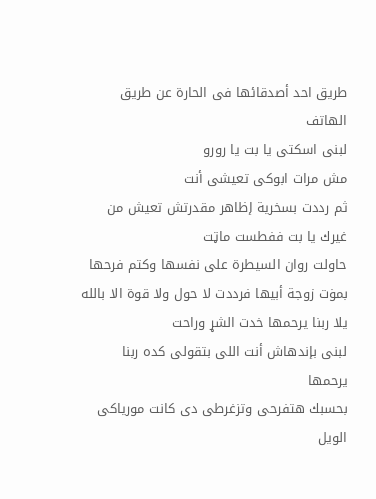طريق احد أصدقائها فى الحارة عن طريق الهاتف
لبنى اسكتى يا بت يا رورو
مش مرات ابوكى تعيشى أنت
ثم رددت بسخرية إظاهر مقدرتش تعيش من غيرك يا بت ففطست ماټت
حاولت روان السيطرة على نفسها وكتم فرحها بمۏت زوجة أبيها فرددت لا حول ولا قوة الا بالله
يلا ربنا يرحمها خدت الشړ وراحت
لبنى بإندهاش أنت اللى بتقولى كده ربنا يرحمها
بحسبك هتفرحى وتزغرطى دى كانت مورياكى الويل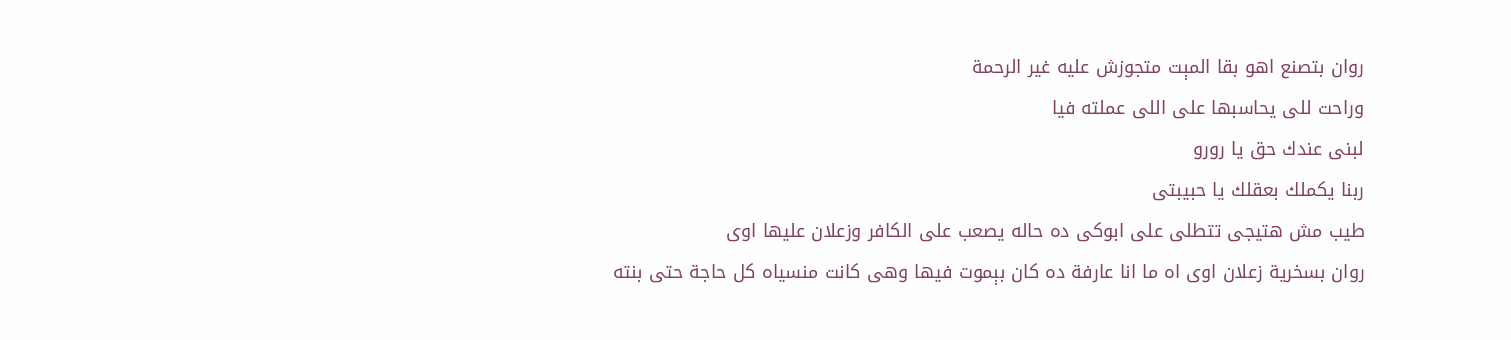روان بتصنع اهو بقا المېت متجوزش عليه غير الرحمة
وراحت للى يحاسبها على اللى عملته فيا
لبنى عندك حق يا رورو
ربنا يكملك بعقلك يا حبيبتى
طيب مش هتيجى تتطلى على ابوكى ده حاله يصعب على الكافر وزعلان عليها اوى
روان بسخرية زعلان اوى اه ما انا عارفة ده كان بېموت فيها وهى كانت منسياه كل حاجة حتى بنته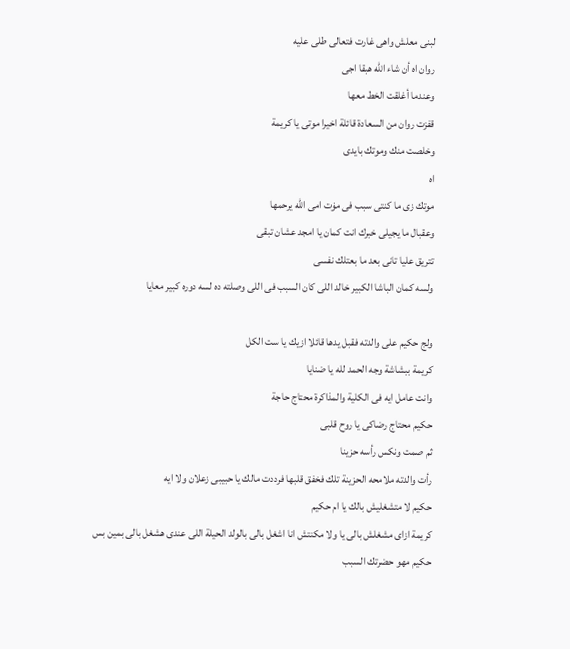لبنى معلش واهى غارت فتعالى طلى عليه
روان اه أن شاء الله هبقا اجى
وعندما أغلقت الخط معها
قفزت روان من السعادة قائلة اخيرا موتى يا كريمة
وخلصت منك وموتك بايدى
اه
موتك زى ما كنتى سبب فى مۏت امى الله يرحمها
وعقبال ما يجيلى خبرك انت كمان يا امجد عشان تبقى
تتريق عليا تانى بعد ما بعتلك نفسى
ولسه كمان الباشا الكبير خالد اللى كان السبب فى اللى وصلته ده لسه دوره كبير معايا

ولج حكيم على والدته فقبل يدها قائلا ازيك يا ست الكل
كريمة ببشاشة وجه الحمد لله يا ضنايا
وانت عامل ايه فى الكلية والمذاكرة محتاج حاجة
حكيم محتاج رضاكى يا روح قلبى
ثم صمت ونكس رأسه حزينا
رأت والدته ملامحه الحزينة تلك فخفق قلبها فرددت مالك يا حبيبى زعلان ولا ايه
حكيم لا متشغليش بالك يا ام حكيم
كريمة ازاى مشغلش بالى يا ولا مكنتش انا اشغل بالى بالولد الحيلة اللى عندى هشغل بالى بمين بس
حكيم مهو حضرتك السبب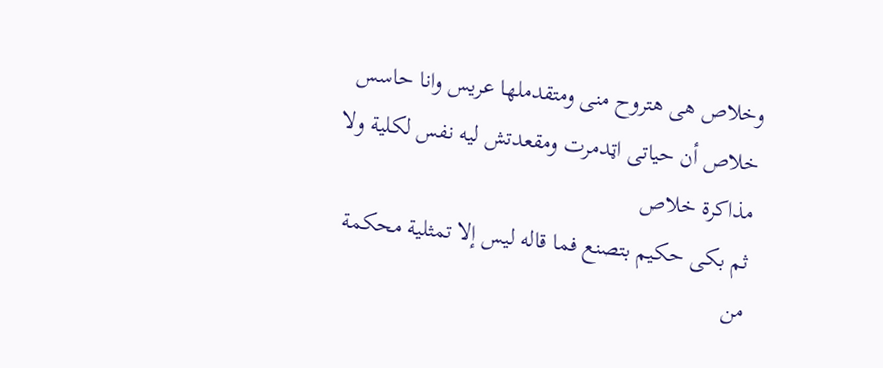وخلاص هى هتروح منى ومتقدملها عريس وانا حاسس خلاص أن حياتى اټدمرت ومقعدتش ليه نفس لكلية ولا مذاكرة خلاص
ثم بكى حكيم بتصنع فما قاله ليس إلا تمثلية محكمة من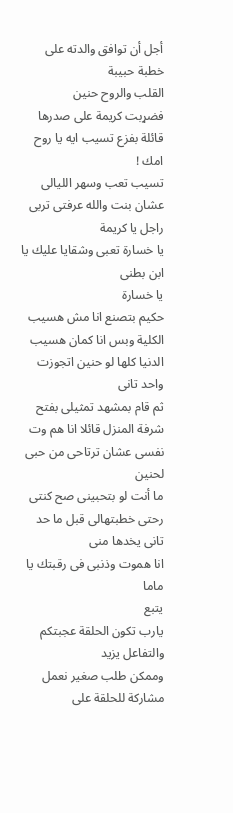أجل أن توافق والدته على خطبة حبيبة
القلب والروح حنين
فضړبت كريمة على صدرها قائلة بفزع تسيب ايه يا روح امك !
تسيب تعب وسهر الليالى عشان بنت والله عرفتى تربى راجل يا كريمة
يا خسارة تعبى وشقايا عليك يا ابن بطنى
يا خسارة
حكيم بتصنع انا مش هسيب الكلية وبس انا كمان هسيب الدنيا كلها لو حنين اتجوزت واحد تانى
ثم قام بمشهد تمثيلى بفتح شرفة المنزل قائلا انا هم وت نفسى عشان ترتاحى من حبى لحنين
ما أنت لو بتحبينى صح كنتى رحتى خطبتهالى قبل ما حد تانى يخدها منى
انا ھموت وذنبى فى رقبتك يا ماما
يتبع
يارب تكون الحلقة عجبتكم والتفاعل يزيد
وممكن طلب صغير نعمل مشاركة للحلقة على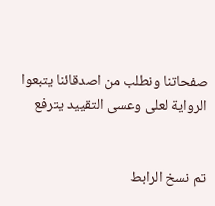صفحاتنا ونطلب من اصدقائنا يتبعوا الرواية لعلى وعسى التقييد يترفع


تم نسخ الرابط